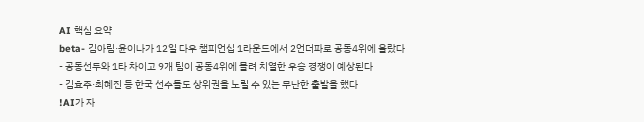AI 핵심 요약
beta- 김아림·윤이나가 12일 다우 챔피언십 1라운드에서 2언더파로 공동4위에 올랐다
- 공동선두와 1타 차이고 9개 팀이 공동4위에 몰려 치열한 우승 경쟁이 예상된다
- 김효주·최혜진 등 한국 선수들도 상위권을 노릴 수 있는 무난한 출발을 했다
!AI가 자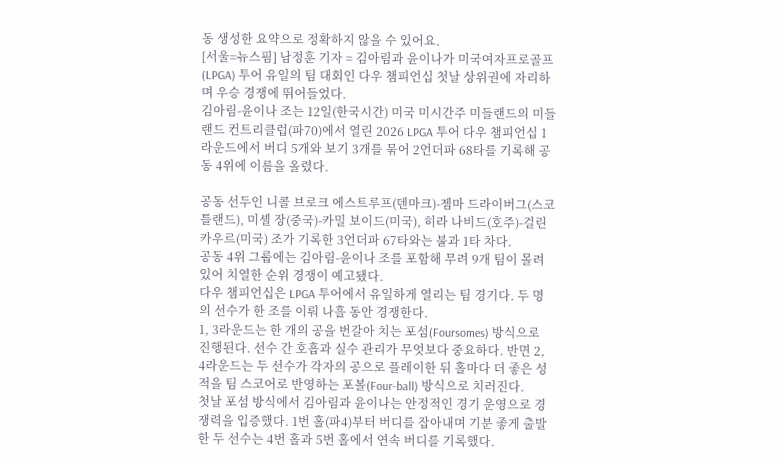동 생성한 요약으로 정확하지 않을 수 있어요.
[서울=뉴스핌] 남정훈 기자 = 김아림과 윤이나가 미국여자프로골프(LPGA) 투어 유일의 팀 대회인 다우 챔피언십 첫날 상위권에 자리하며 우승 경쟁에 뛰어들었다.
김아림-윤이나 조는 12일(한국시간) 미국 미시간주 미들랜드의 미들랜드 컨트리클럽(파70)에서 열린 2026 LPGA 투어 다우 챔피언십 1라운드에서 버디 5개와 보기 3개를 묶어 2언더파 68타를 기록해 공동 4위에 이름을 올렸다.

공동 선두인 니콜 브로크 에스트루프(덴마크)-젬마 드라이버그(스코틀랜드), 미셸 장(중국)-카밀 보이드(미국), 히라 나비드(호주)-걸린 카우르(미국) 조가 기록한 3언더파 67타와는 불과 1타 차다.
공동 4위 그룹에는 김아림-윤이나 조를 포함해 무려 9개 팀이 몰려 있어 치열한 순위 경쟁이 예고됐다.
다우 챔피언십은 LPGA 투어에서 유일하게 열리는 팀 경기다. 두 명의 선수가 한 조를 이뤄 나흘 동안 경쟁한다.
1, 3라운드는 한 개의 공을 번갈아 치는 포섬(Foursomes) 방식으로 진행된다. 선수 간 호흡과 실수 관리가 무엇보다 중요하다. 반면 2, 4라운드는 두 선수가 각자의 공으로 플레이한 뒤 홀마다 더 좋은 성적을 팀 스코어로 반영하는 포볼(Four-ball) 방식으로 치러진다.
첫날 포섬 방식에서 김아림과 윤이나는 안정적인 경기 운영으로 경쟁력을 입증했다. 1번 홀(파4)부터 버디를 잡아내며 기분 좋게 출발한 두 선수는 4번 홀과 5번 홀에서 연속 버디를 기록했다.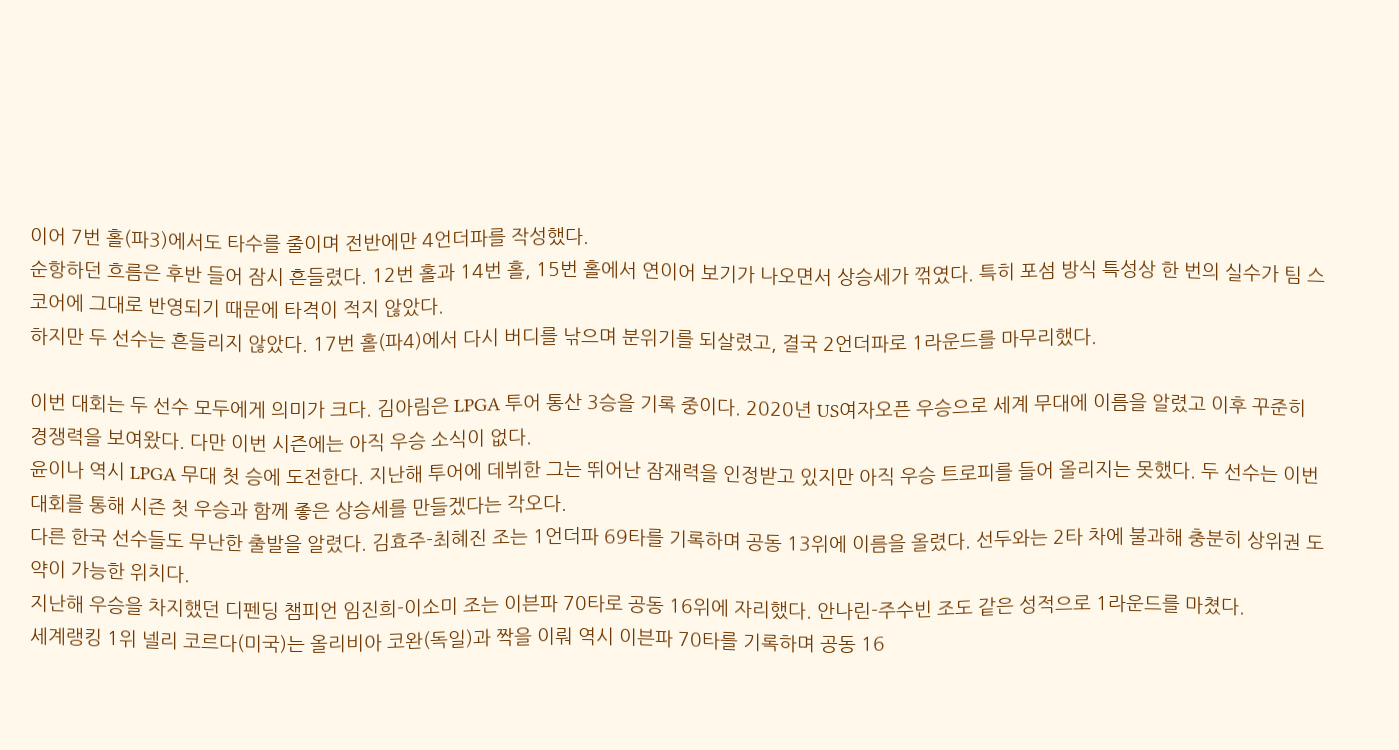이어 7번 홀(파3)에서도 타수를 줄이며 전반에만 4언더파를 작성했다.
순항하던 흐름은 후반 들어 잠시 흔들렸다. 12번 홀과 14번 홀, 15번 홀에서 연이어 보기가 나오면서 상승세가 꺾였다. 특히 포섬 방식 특성상 한 번의 실수가 팀 스코어에 그대로 반영되기 때문에 타격이 적지 않았다.
하지만 두 선수는 흔들리지 않았다. 17번 홀(파4)에서 다시 버디를 낚으며 분위기를 되살렸고, 결국 2언더파로 1라운드를 마무리했다.

이번 대회는 두 선수 모두에게 의미가 크다. 김아림은 LPGA 투어 통산 3승을 기록 중이다. 2020년 US여자오픈 우승으로 세계 무대에 이름을 알렸고 이후 꾸준히 경쟁력을 보여왔다. 다만 이번 시즌에는 아직 우승 소식이 없다.
윤이나 역시 LPGA 무대 첫 승에 도전한다. 지난해 투어에 데뷔한 그는 뛰어난 잠재력을 인정받고 있지만 아직 우승 트로피를 들어 올리지는 못했다. 두 선수는 이번 대회를 통해 시즌 첫 우승과 함께 좋은 상승세를 만들겠다는 각오다.
다른 한국 선수들도 무난한 출발을 알렸다. 김효주-최혜진 조는 1언더파 69타를 기록하며 공동 13위에 이름을 올렸다. 선두와는 2타 차에 불과해 충분히 상위권 도약이 가능한 위치다.
지난해 우승을 차지했던 디펜딩 챔피언 임진희-이소미 조는 이븐파 70타로 공동 16위에 자리했다. 안나린-주수빈 조도 같은 성적으로 1라운드를 마쳤다.
세계랭킹 1위 넬리 코르다(미국)는 올리비아 코완(독일)과 짝을 이뤄 역시 이븐파 70타를 기록하며 공동 16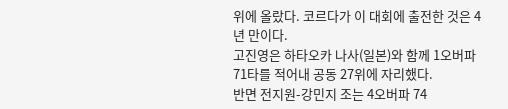위에 올랐다. 코르다가 이 대회에 출전한 것은 4년 만이다.
고진영은 하타오카 나사(일본)와 함께 1오버파 71타를 적어내 공동 27위에 자리했다.
반면 전지원-강민지 조는 4오버파 74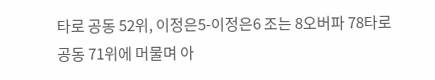타로 공동 52위, 이정은5-이정은6 조는 8오버파 78타로 공동 71위에 머물며 아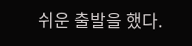쉬운 출발을 했다.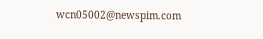wcn05002@newspim.com